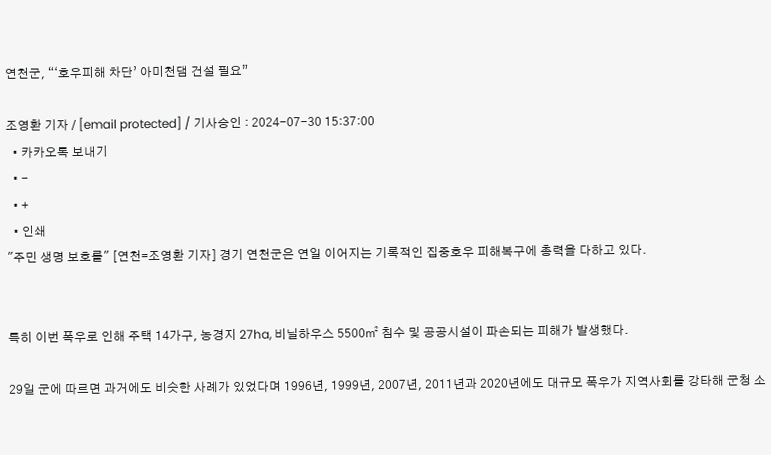연천군, “‘호우피해 차단’ 아미천댐 건설 필요”

조영환 기자 / [email protected] / 기사승인 : 2024-07-30 15:37:00
  • 카카오톡 보내기
  • -
  • +
  • 인쇄
"주민 생명 보호를" [연천=조영환 기자] 경기 연천군은 연일 이어지는 기록적인 집중호우 피해복구에 총력을 다하고 있다.


특히 이번 폭우로 인해 주택 14가구, 농경지 27ha, 비닐하우스 5500㎡ 침수 및 공공시설이 파손되는 피해가 발생했다.

29일 군에 따르면 과거에도 비슷한 사례가 있었다며 1996년, 1999년, 2007년, 2011년과 2020년에도 대규모 폭우가 지역사회를 강타해 군청 소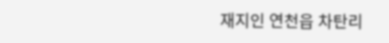재지인 연천읍 차탄리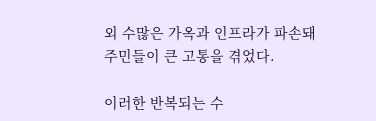외 수많은 가옥과 인프라가 파손돼 주민들이 큰 고통을 겪었다.

이러한 반복되는 수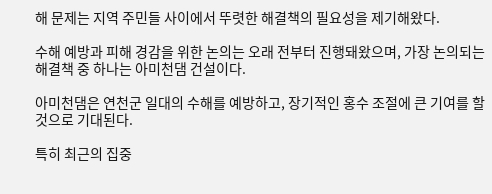해 문제는 지역 주민들 사이에서 뚜렷한 해결책의 필요성을 제기해왔다.

수해 예방과 피해 경감을 위한 논의는 오래 전부터 진행돼왔으며, 가장 논의되는 해결책 중 하나는 아미천댐 건설이다.

아미천댐은 연천군 일대의 수해를 예방하고, 장기적인 홍수 조절에 큰 기여를 할 것으로 기대된다.

특히 최근의 집중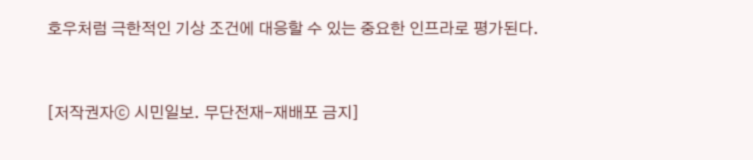호우처럼 극한적인 기상 조건에 대응할 수 있는 중요한 인프라로 평가된다.



[저작권자ⓒ 시민일보. 무단전재-재배포 금지]